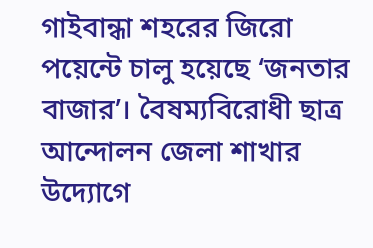গাইবান্ধা শহরের জিরো পয়েন্টে চালু হয়েছে ‘জনতার বাজার’। বৈষম্যবিরোধী ছাত্র আন্দোলন জেলা শাখার উদ্যোগে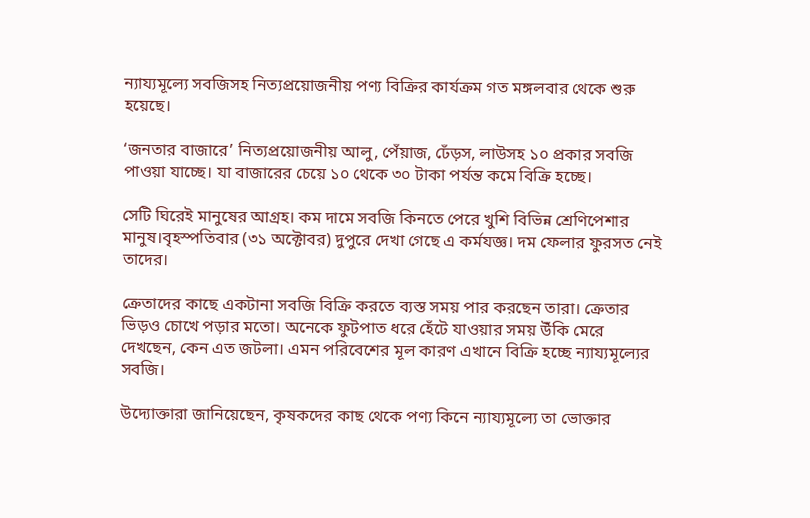ন্যায্যমূল্যে সবজিসহ নিত্যপ্রয়োজনীয় পণ্য বিক্রির কার্যক্রম গত মঙ্গলবার থেকে শুরু হয়েছে।

‘জনতার বাজারে’ নিত্যপ্রয়োজনীয় আলু, পেঁয়াজ, ঢেঁড়স, লাউসহ ১০ প্রকার সবজি পাওয়া যাচ্ছে। যা বাজারের চেয়ে ১০ থেকে ৩০ টাকা পর্যন্ত কমে বিক্রি হচ্ছে।

সেটি ঘিরেই মানুষের আগ্রহ। কম দামে সবজি কিনতে পেরে খুশি বিভিন্ন শ্রেণিপেশার মানুষ।বৃহস্পতিবার (৩১ অক্টোবর) দুপুরে দেখা গেছে এ কর্মযজ্ঞ। দম ফেলার ফুরসত নেই তাদের।

ক্রেতাদের কাছে একটানা সবজি বিক্রি করতে ব্যস্ত সময় পার করছেন তারা। ক্রেতার ভিড়ও চোখে পড়ার মতো। অনেকে ফুটপাত ধরে হেঁটে যাওয়ার সময় উঁকি মেরে দেখছেন, কেন এত জটলা। এমন পরিবেশের মূল কারণ এখানে বিক্রি হচ্ছে ন্যায্যমূল্যের সবজি।

উদ্যোক্তারা জানিয়েছেন, কৃষকদের কাছ থেকে পণ্য কিনে ন্যায্যমূল্যে তা ভোক্তার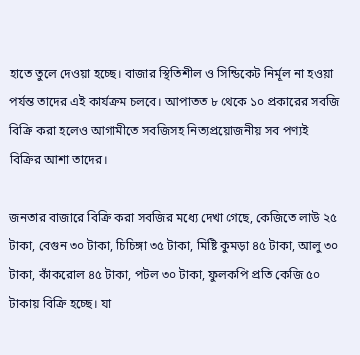হাতে তুলে দেওয়া হচ্ছে। বাজার স্থিতিশীল ও সিন্ডিকেট নির্মূল না হওয়া পর্যন্ত তাদের এই কার্যক্রম চলবে। আপাতত ৮ থেকে ১০ প্রকারের সবজি বিক্রি করা হলেও আগামীতে সবজিসহ নিত্যপ্রয়োজনীয় সব পণ্যই বিক্রির আশা তাদের।

জনতার বাজারে বিক্রি করা সবজির মধ্যে দেখা গেছে, কেজিতে লাউ ২৫ টাকা, বেগুন ৩০ টাকা, চিচিঙ্গা ৩৫ টাকা, মিষ্টি কুমড়া ৪৫ টাকা, আলু ৩০ টাকা, কাঁকরোল ৪৫ টাকা, পটল ৩০ টাকা, ফুলকপি প্রতি কেজি ৫০ টাকায় বিক্রি হচ্ছে। যা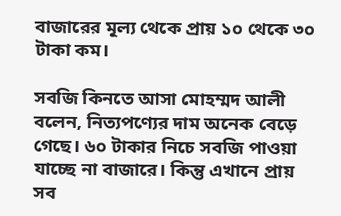বাজারের মূল্য থেকে প্রায় ১০ থেকে ৩০ টাকা কম।

সবজি কিনতে আসা মোহম্মদ আলী বলেন, নিত্যপণ্যের দাম অনেক বেড়ে গেছে। ৬০ টাকার নিচে সবজি পাওয়া যাচ্ছে না বাজারে। কিন্তু এখানে প্রায় সব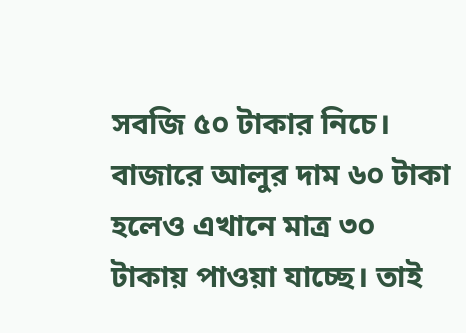সবজি ৫০ টাকার নিচে। বাজারে আলুর দাম ৬০ টাকা হলেও এখানে মাত্র ৩০ টাকায় পাওয়া যাচ্ছে। তাই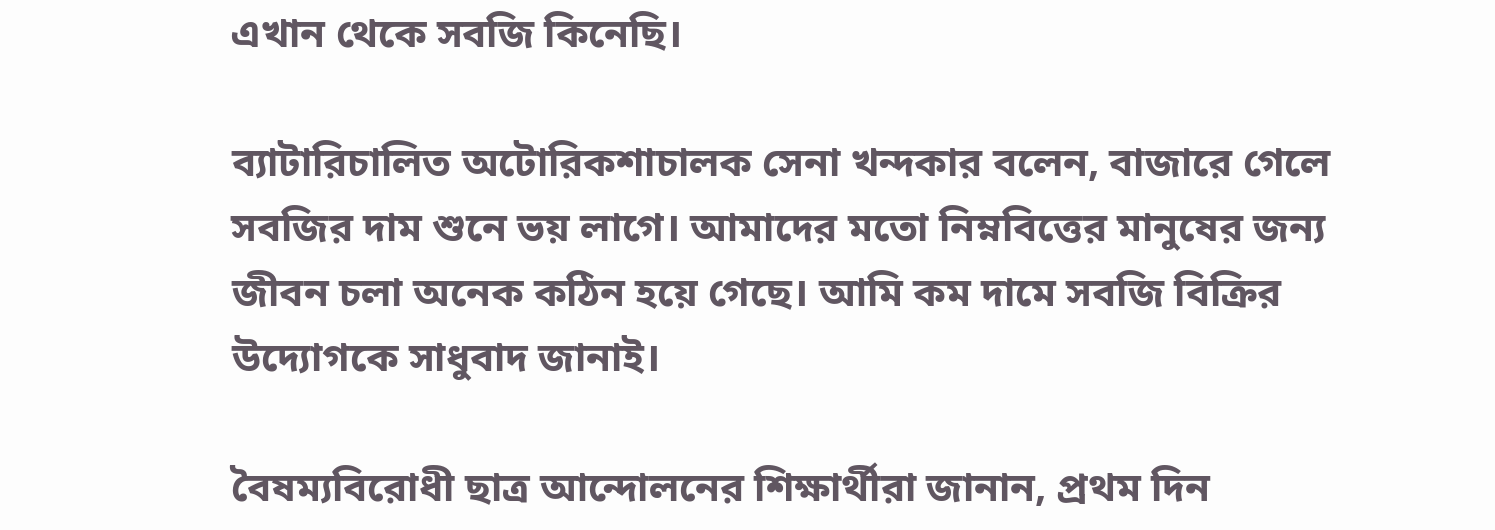এখান থেকে সবজি কিনেছি।

ব্যাটারিচালিত অটোরিকশাচালক সেনা খন্দকার বলেন, বাজারে গেলে সবজির দাম শুনে ভয় লাগে। আমাদের মতো নিম্নবিত্তের মানুষের জন্য জীবন চলা অনেক কঠিন হয়ে গেছে। আমি কম দামে সবজি বিক্রির উদ্যোগকে সাধুবাদ জানাই।

বৈষম্যবিরোধী ছাত্র আন্দোলনের শিক্ষার্থীরা জানান, প্রথম দিন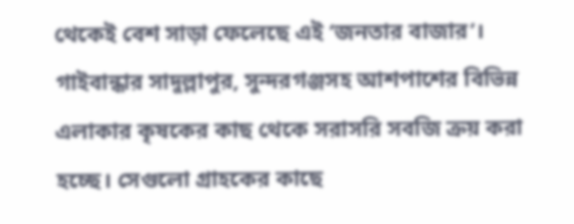থেকেই বেশ সাড়া ফেলেছে এই ‘জনতার বাজার’। গাইবান্ধার সাদুল্লাপুর, সুন্দরগঞ্জসহ আশপাশের বিভিন্ন এলাকার কৃষকের কাছ থেকে সরাসরি সবজি ক্রয় করা হচ্ছে। সেগুলো গ্রাহকের কাছে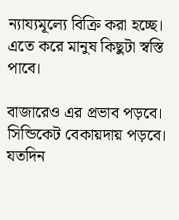ন্যায্যমূল্যে বিক্রি করা হচ্ছে। এতে করে মানুষ কিছুটা স্বস্তি পাবে।

বাজারেও এর প্রভাব পড়বে। সিন্ডিকেট বেকায়দায় পড়বে। যতদিন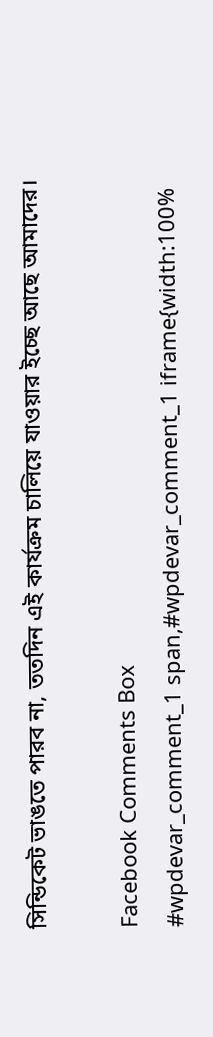সিন্ডিকেট ভাঙতে পারব না, ততদিন এই কার্যক্রম চালিয়ে যাওয়ার ইচ্ছে আছে আমাদের।

Facebook Comments Box
#wpdevar_comment_1 span,#wpdevar_comment_1 iframe{width:100%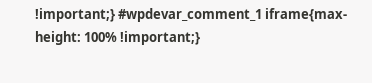!important;} #wpdevar_comment_1 iframe{max-height: 100% !important;}